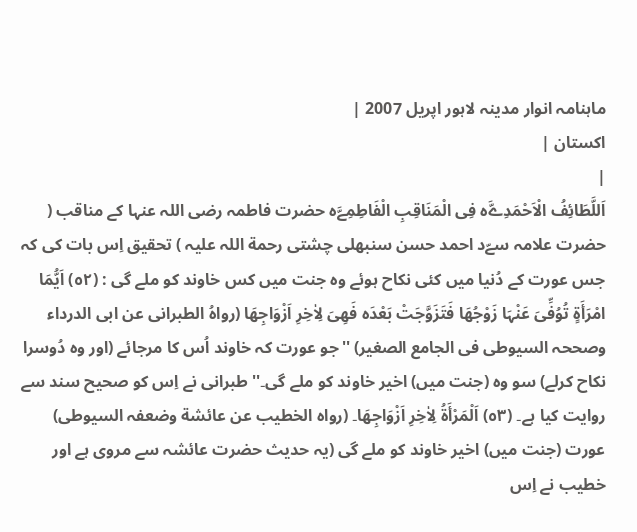ماہنامہ انوار مدینہ لاہور اپریل 2007 |
اكستان |
|
اَللَّطَائِفُ الْاَحْمَدِےَّہ فِی الْمَنَاقِبِ الْفَاطِمِےَّہ حضرت فاطمہ رضی اللہ عنہا کے مناقب ( حضرت علامہ سےّد احمد حسن سنبھلی چشتی رحمة اللہ علیہ ) تحقیق اِس بات کی کہ جس عورت کے دُنیا میں کئی نکاح ہوئے وہ جنت میں کس خاوند کو ملے گی : (٥٢) اَیُّمَا امْرَأَةٍ تُوُفِّیَ عَنْہَا زَوْجُھَا فَتَزَوَّجَتْ بَعْدَہ فَھِیَ لِاٰخِرِ اَزْوَاجِھَا (رواہُ الطبرانی عن ابی الدرداء وصححہ السیوطی فی الجامع الصغیر) ''جو عورت کہ خاوند اُس کا مرجائے (اور وہ دُوسرا نکاح کرلے) سو وہ (جنت میں) اخیر خاوند کو ملے گی۔'' طبرانی نے اِس کو صحیح سند سے روایت کیا ہے۔ (٥٣) اَلْمَرْأَةُ لِاٰخِرِ اَزْوَاجِھَا۔ (رواہ الخطیب عن عائشة وضعفہ السیوطی) عورت (جنت میں) اخیر خاوند کو ملے گی (یہ حدیث حضرت عائشہ سے مروی ہے اور خطیب نے اِس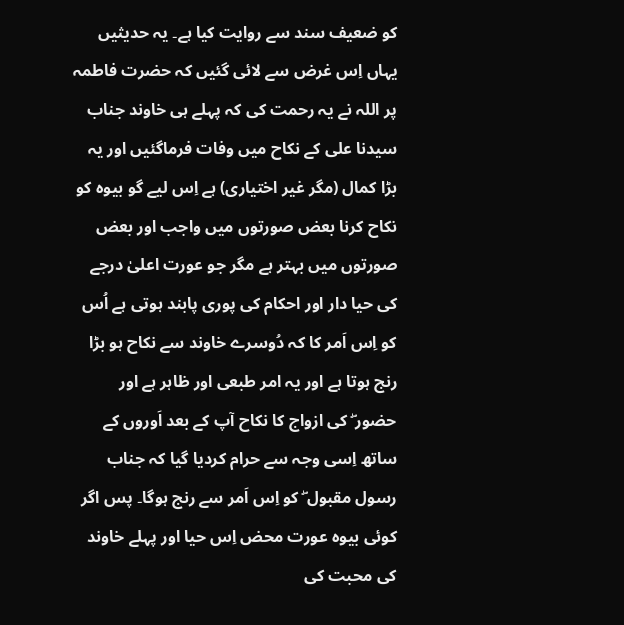کو ضعیف سند سے روایت کیا ہے۔ یہ حدیثیں یہاں اِس غرض سے لائی گئیں کہ حضرت فاطمہ پر اللہ نے یہ رحمت کی کہ پہلے ہی خاوند جناب سیدنا علی کے نکاح میں وفات فرماگئیں اور یہ بڑا کمال (مگر غیر اختیاری) ہے اِس لیے گو بیوہ کو نکاح کرنا بعض صورتوں میں واجب اور بعض صورتوں میں بہتر ہے مگر جو عورت اعلیٰ درجے کی حیا دار اور احکام کی پوری پابند ہوتی ہے اُس کو اِس اَمر کا کہ دُوسرے خاوند سے نکاح ہو بڑا رنج ہوتا ہے اور یہ امر طبعی اور ظاہر ہے اور حضور ۖ کی ازواج کا نکاح آپ کے بعد اَوروں کے ساتھ اِسی وجہ سے حرام کردیا گیا کہ جناب رسول مقبول ۖ کو اِس اَمر سے رنج ہوگا۔ پس اگر کوئی بیوہ عورت محض اِس حیا اور پہلے خاوند کی محبت کی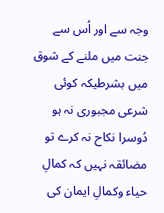وجہ سے اور اُس سے جنت میں ملنے کے شوق میں بشرطیکہ کوئی شرعی مجبوری نہ ہو دُوسرا نکاح نہ کرے تو مضائقہ نہیں کہ کمالِ حیاء وکمالِ ایمان کی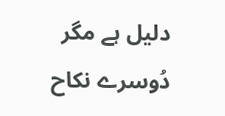دلیل ہے مگر دُوسرے نکاح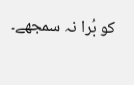کو بُرا نہ سمجھے۔